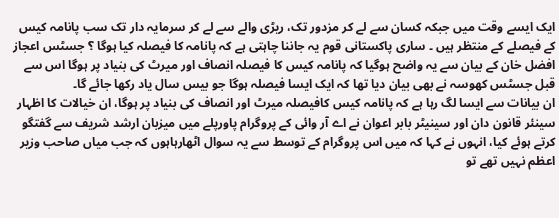ایک ایسے وقت میں جبکہ کسان سے لے کر مزدور تک، ریڑی والے سے لے کر سرمایہ دار تک سب پانامہ کیس کے فیصلے کے منتظر ہیں ۔ ساری پاکستانی قوم یہ جاننا چاہتی ہے کہ پانامہ کا فیصلہ کیا ہوگا ؟ جسٹس اعجاز افضل خان کے بیان سے یہ واضح ہوگیا کہ پانامہ کیس کا فیصلہ انصاف اور میرٹ کی بنیاد پر ہوگا اس سے قبل جسٹس کھوسہ نے بھی بیان دیا تھا کہ ایک ایسا فیصلہ ہوگا جو بیس سال یاد رکھا جائے گا۔
ان بیانات سے ایسا لگ رہا ہے کہ پانامہ کیس کافیصلہ میرٹ اور انصاف کی بنیاد پر ہوگا، ان خیالات کا اظہار سینئر قانون دان اور سینیٹر بابر اعوان نے اے آر وائی کے پروگرام پاورپلے میں میزبان ارشد شریف سے گفتگو کرتے ہوئے کیا، انہوں نے کہا کہ میں اس پروگرام کے توسط سے یہ سوال اٹھارہاہوں کہ جب میاں صاحب وزیر اعظم نہیں تھے تو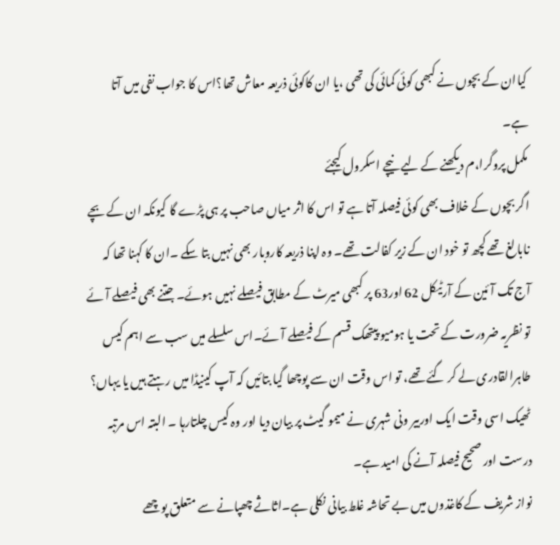کیاان کے بچوں نے کبھی کوئی کمائی کی تھی ،یا ان کاکوئی ذریعہ معاش تھا؟اس کا جواب نفی میں آتا ہے۔
مکمل پروگرا،م دیکھنے کے لیے نیچے اسکرول کیجئے
اگر بچوں کے خلاف بھی کوئی فیصلہ آتا ہے تو اس کا اثر میاں صاحب پر ہی پڑے گا کیونکہ ان کے بچے نابالغ تھے کچھ تو خود ان کے زیر کفالت تھے۔ وہ اپنا ذریعہ کاروبار بھی نہیں بتا سکے ۔ان کا کہنا تھا کہ آج تک آئین کے آرٹیکل 62 اور63 پر کبھی میرٹ کے مطابق فیصلے نہیں ہوئے۔ جتنے بھی فیصلے آئے تو نظریہ ضرورت کے تحت یا ہومیو پیتھک قسم کے فیصلے آئے۔اس سلسلے میں سب سے اہم کیس طاہرالقادری لے کر گئے تھے، تو اس وقت ان سے پوچھا گیا بتائیں کہ آپ کینیڈا میں رہتے ہیں یا یہاں؟ ٹھیک اسی وقت ایک اوربیر ونی شہری نے میمو گیٹ پر بیان دیا اور وہ کیس چلتارہا ۔ البتہ اس مرتبہ درست اور صحیح فیصلہ آنے کی امید ہے۔
نواز شریف کے کاغذوں میں بے تحاشہ غلط بیانی نکلی ہے۔اثاثے چھپانے سے متعلق پوچھے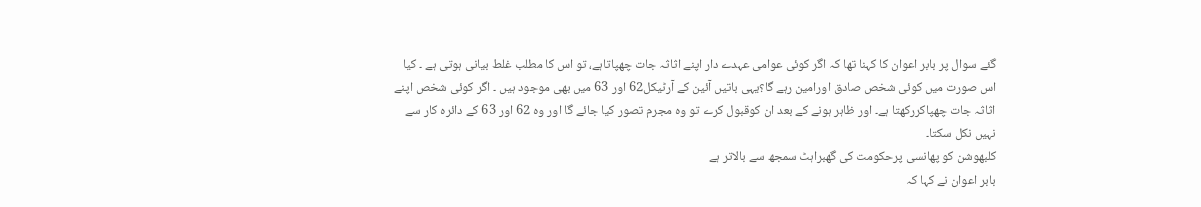گئے سوال پر بابر اعوان کا کہنا تھا کہ اگر کوئی عوامی عہدے دار اپنے اثاثہ جات چھپاتاہے، تو اس کا مطلب غلط بیانی ہوتی ہے ۔ کیا اس صورت میں کوئی شخص صادق اورامین رہے گا؟یہی باتیں آئین کے آرٹیکل62 اور 63 میں بھی موجود ہیں ۔ اگر کوئی شخص اپنے اثاثہ جات چھپاکررکھتا ہے۔ اور ظاہر ہونے کے بعد ان کوقبول کرے تو وہ مجرم تصور کیا جائے گا اور وہ 62 اور 63 کے دائرہ کار سے نہیں نکل سکتا۔
کلبھوشن کو پھانسی پرحکومت کی گھبراہٹ سمجھ سے بالاتر ہے
بابر اعوان نے کہا کہ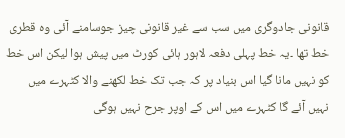قانونی جادوگری میں سب سے غیر قانونی چیز جوسامنے آئی وہ قطری خط تھا ۔یہ خط پہلی دفعہ لاہور ہائی کورٹ میں پیش ہوا لیکن اس خط کو نہیں مانا گیا اس بنیاد پر کہ جب تک خط لکھنے والا کٹہرے میں نہیں آئے گا کٹہرے میں اس کے اوپر جرح نہیں ہوگی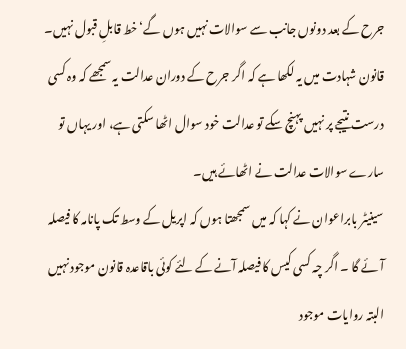جرح کے بعد دونوں جانب سے سوالات نہیں ہوں گے‘ خط قابلِ قبول نہیں۔ قانون شہادت میں یہ لکھا ہے کہ اگر جرح کے دوران عدالت یہ سمجھے کہ وہ کسی درست نتیجے پر نہیں پہنچ سکے تو عدالت خود سوال اٹھا سکتی ہے، اور یہاں تو سارے سوالات عدالت نے اٹھائے ہیں۔
سینیٹر بابراعوان نے کہا کہ میں سمجھتا ہوں کہ اپریل کے وسط تک پانامہ کا فیصلہ آئے گا ۔ اگر چہ کسی کیس کا فیصلہ آنے کے لئے کوئی باقاعدہ قانون موجود نہیں البتہ روایات موجود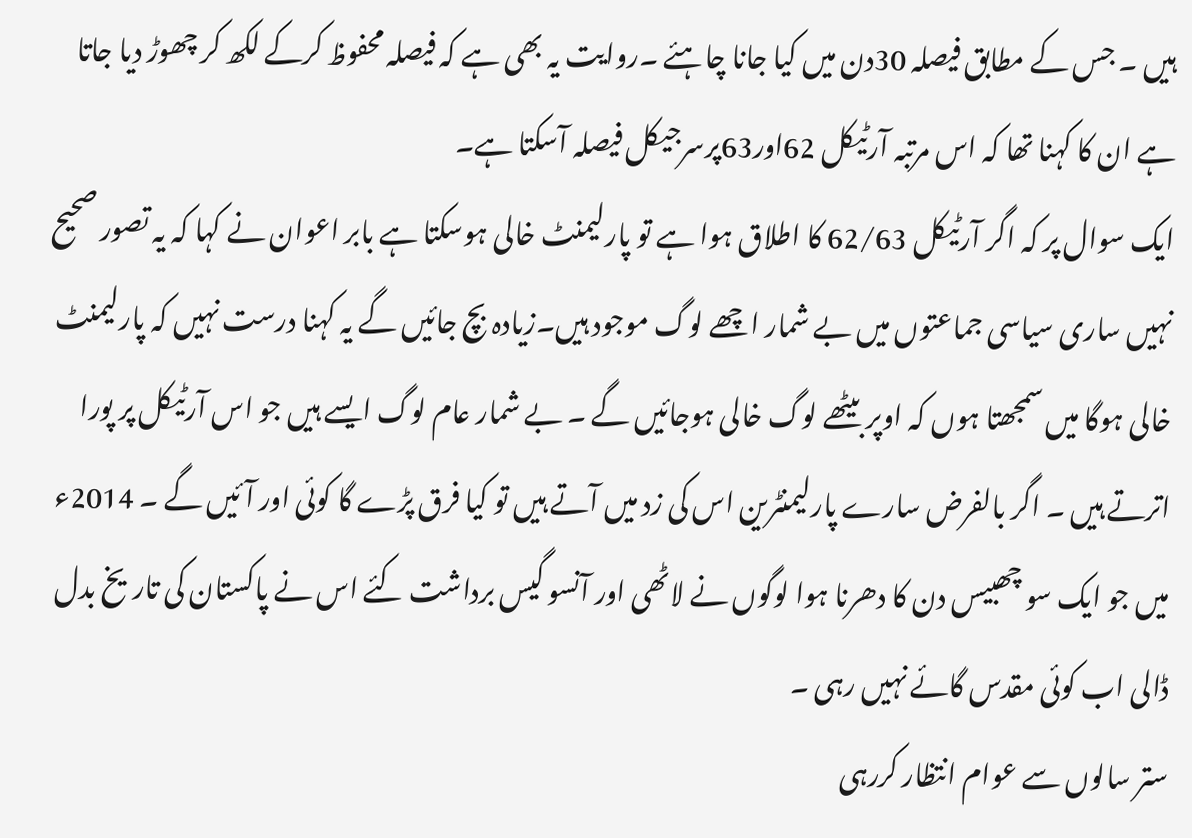ہیں ۔ جس کے مطابق فیصلہ 30دن میں کیا جانا چاہئے ۔روایت یہ بھی ہے کہ فیصلہ محفوظ کرکے لکھ کر چھوڑ دیا جاتا ہے ان کا کہنا تھا کہ اس مرتبہ آرٹیکل 62اور63پرسرجیکل فیصلہ آسکتا ہے۔
ایک سوال پر کہ اگر آرٹیکل 62/63 کا اطلاق ہوا ہے تو پارلیمنٹ خالی ہوسکتا ہے بابر اعوان نے کہا کہ یہ تصور صحیح نہیں ساری سیاسی جماعتوں میں بے شمار اچھے لوگ موجود ہیں۔زیادہ بچ جائیں گے یہ کہنا درست نہیں کہ پارلیمنٹ خالی ہوگا میں سمجھتا ہوں کہ اوپر بیٹھے لوگ خالی ہوجائیں گے ۔ بے شمار عام لوگ ایسے ہیں جو اس آرٹیکل پر پورا اترتے ہیں ۔ اگر بالفرض سارے پارلیمنٹرین اس کی زد میں آتے ہیں تو کیا فرق پڑے گا کوئی اور آئیں گے ۔ 2014ء میں جو ایک سو چھبیس دن کا دھرنا ہوا لوگوں نے لاٹھی اور آنسو گیس برداشت کئے اس نے پاکستان کی تاریخ بدل ڈالی اب کوئی مقدس گائے نہیں رہی ۔
ستر سالوں سے عوام انتظار کررہی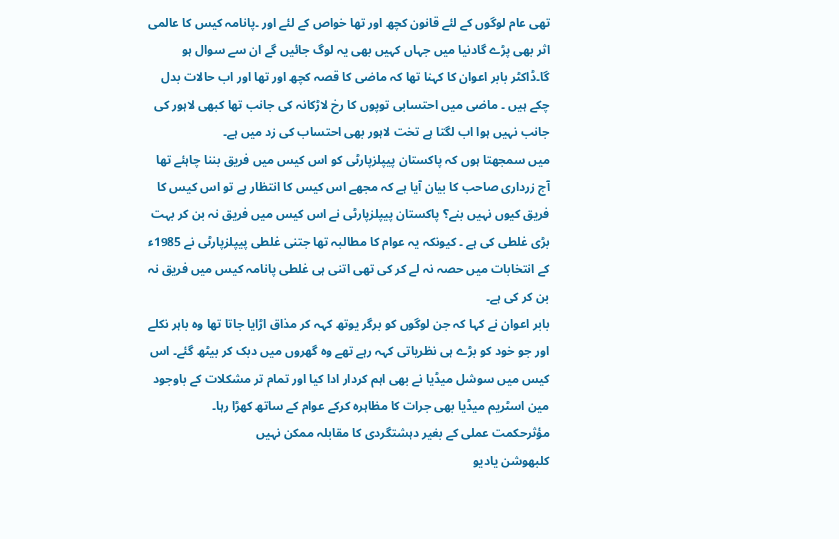تھی عام لوگوں کے لئے قانون کچھ اور تھا خواص کے لئے اور ۔پانامہ کیس کا عالمی اثر بھی پڑے گادنیا میں جہاں کہیں بھی یہ لوگ جائیں گے ان سے سوال ہو گا۔ڈاکٹر بابر اعوان کا کہنا تھا کہ ماضی کا قصہ کچھ اور تھا اور اب حالات بدل چکے ہیں ۔ ماضی میں احتسابی توپوں کا رخ لاڑکانہ کی جانب تھا کبھی لاہور کی جانب نہیں ہوا اب لگتا ہے تخت لاہور بھی احتساب کی زد میں ہے۔
میں سمجھتا ہوں کہ پاکستان پیپلزپارٹی کو اس کیس میں فریق بننا چاہئے تھا آج زرداری صاحب کا بیان آیا ہے کہ مجھے اس کیس کا انتظار ہے تو اس کیس کا فریق کیوں نہیں بنے؟ پاکستان پیپلزپارٹی نے اس کیس میں فریق نہ بن کر بہت بڑی غلطی کی ہے ۔ کیونکہ یہ عوام کا مطالبہ تھا جتنی غلطی پیپلزپارٹی نے 1985ء کے انتخابات میں حصہ نہ لے کر کی تھی اتنی ہی غلطی پانامہ کیس میں فریق نہ بن کر کی ہے۔
بابر اعوان نے کہا کہ جن لوگوں کو برگر یوتھ کہہ کر مذاق اڑایا جاتا تھا وہ باہر نکلے اور جو خود کو بڑے ہی نظریاتی کہہ رہے تھے وہ گھروں میں دبک کر بیٹھ گئے۔ اس کیس میں سوشل میڈیا نے بھی اہم کردار ادا کیا اور تمام تر مشکلات کے باوجود مین اسٹریم میڈیا بھی جرات کا مظاہرہ کرکے عوام کے ساتھ کھڑا رہا۔
مؤثرحکمت عملی کے بغیر دہشتگردی کا مقابلہ ممکن نہیں
کلبھوشن یادیو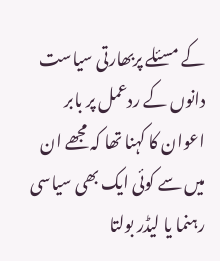کے مسئلے پربھارتی سیاست دانوں کے ردعمل پر بابر اعوان کا کہنا تھا کہ مجھے ان میں سے کوئی ایک بھی سیاسی رہنما یا لیڈر بولتا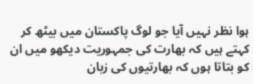ہوا نظر نہیں آیا جو لوگ پاکستان میں بیٹھ کر کہتے ہیں کہ بھارت کی جمہوریت دیکھو میں ان کو بتاتا ہوں کہ بھارتیوں کی زبان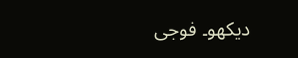دیکھو۔ فوجی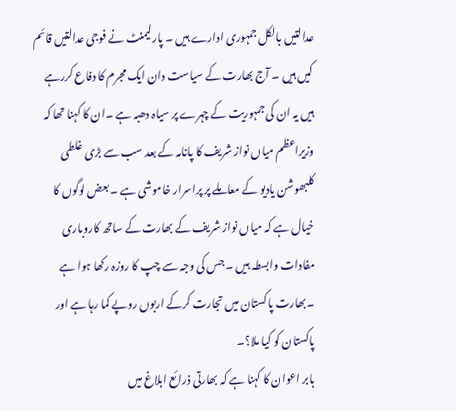عدالتیں بالکل جمہوری ادارے ہیں ۔ پارلیمنٹ نے فوجی عدالتیں قائم کیں ہیں ۔ آج بھارت کے سیاست دان ایک مجرم کا دفاع کررہے ہیں یہ ان کی جمہوریت کے چہرے پر سیاہ دھبہ ہے ۔ان کا کہنا تھا کہ وزیراعظم میاں نواز شریف کا پانامہ کے بعد سب سے بڑی غلطی کلبھوشن یادیو کے معاملے پر پراسرار خاموشی ہے ۔ بعض لوگوں کا خیال ہے کہ میاں نواز شریف کے بھارت کے ساتھ کاروباری مفادات وابسطہ ہیں ۔ جس کی وجہ سے چپ کا روزہ رکھا ہوا ہے ۔بھارت پاکستان میں تجارت کرکے اربوں روپے کما رہا ہے اور پاکستان کو کیا ملا؟۔
بابر اعوان کا کہنا ہے کہ بھارتی ذرائع ابلاغ میں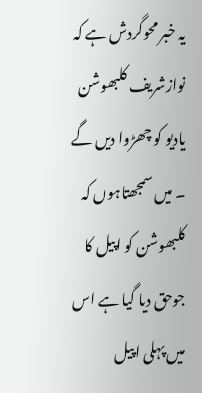یہ خبر محوگردش ہے کہ نوازشریف کلبھوشن یادیو کو چھڑوا دیں گے ۔ میں سمجھتاہوں کہ کلبھوشن کو اپیل کا جوحق دیا گیا ہے اس میں پہلی اپیل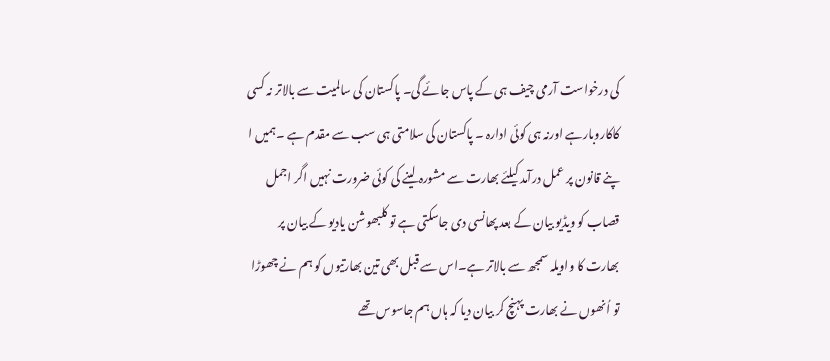کی درخواست آرمی چیف ہی کے پاس جائے گی۔ پاکستان کی سالمیت سے بالاتر نہ کسی کاکاروبارہے اورنہ ہی کوئی ادارہ ۔ پاکستان کی سلامتی ہی سب سے مقدم ہے ۔ہمیں ا پنے قانون پر عمل درآمد کیلئے بھارت سے مشورہ لینے کی کوئی ضرورت نہیں اگر اجمل قصاب کو ویڈیو بیان کے بعد پھانسی دی جاسکتی ہے تو کلبھوشن یادیو کے بیان پر بھارت کا واویلہ سمجھ سے بالاتر ہے۔اس سے قبل بھی تین بھارتیوں کو ہم نے چھوڑا تو اُنھوں نے بھارت پہنچ کر بیان دیا کہ ہاں ہم جاسوس تھے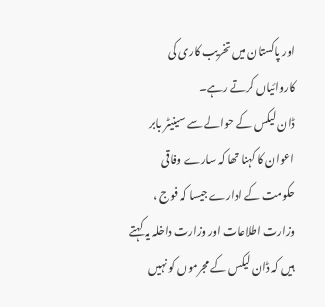اور پاکستان میں تخریب کاری کی کاروائیاں کرتے رہے۔
ڈان لیکس کے حوالے سے سینیٹر بابر اعوان کا کہنا تھا کہ سارے وفاقی حکومت کے ادارے جیسا کہ فوج ، وزارت اطلاعات اور وزارت داخلہ یہ کہتے ہیں کہ ڈان لیکس کے مجرموں کو نہیں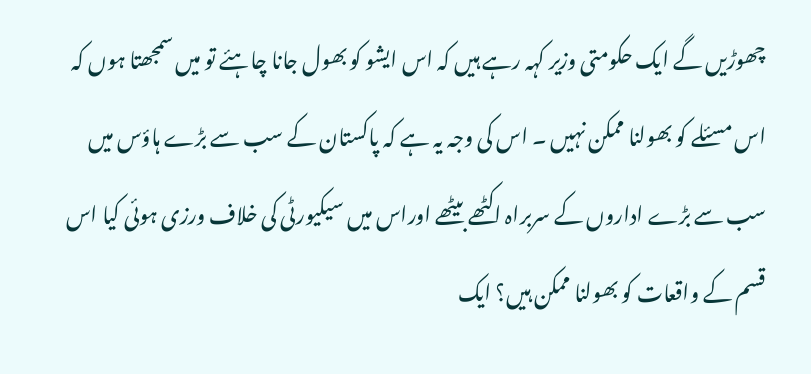چھوڑیں گے ایک حکومتی وزیر کہہ رہے ہیں کہ اس ایشو کو بھول جانا چاہئے تو میں سمجھتا ہوں کہ اس مسئلے کو بھولنا ممکن نہیں ۔ اس کی وجہ یہ ہے کہ پاکستان کے سب سے بڑے ہاؤس میں سب سے بڑے اداروں کے سربراہ اکٹھے بیٹھے اوراس میں سیکیورٹی کی خلاف ورزی ہوئی کیا اس قسم کے واقعات کو بھولنا ممکن ہیں؟ ایک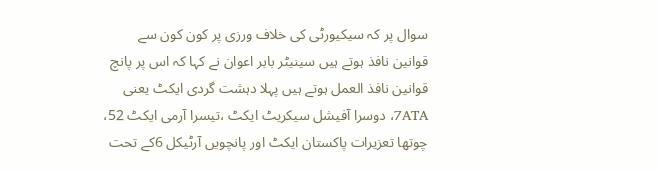سوال پر کہ سیکیورٹی کی خلاف ورزی پر کون کون سے قوانین نافذ ہوتے ہیں سینیٹر بابر اعوان نے کہا کہ اس پر پانچ قوانین نافذ العمل ہوتے ہیں پہلا دہشت گردی ایکٹ یعنی 7ATA، دوسرا آفیشل سیکریٹ ایکٹ ،تیسرا آرمی ایکٹ 52، چوتھا تعزیرات پاکستان ایکٹ اور پانچویں آرٹیکل 6کے تحت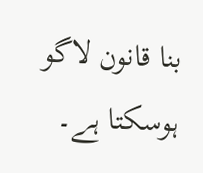بنا قانون لاگو ہوسکتا ہے۔